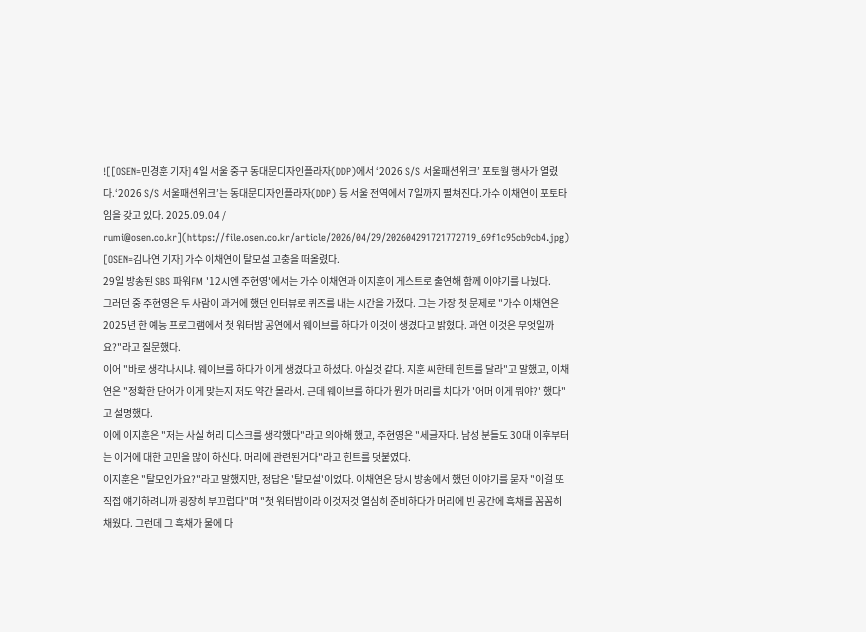![[OSEN=민경훈 기자] 4일 서울 중구 동대문디자인플라자(DDP)에서 ‘2026 S/S 서울패션위크’ 포토월 행사가 열렸다.‘2026 S/S 서울패션위크’는 동대문디자인플라자(DDP) 등 서울 전역에서 7일까지 펼쳐진다.가수 이채연이 포토타임을 갖고 있다. 2025.09.04 / rumi@osen.co.kr](https://file.osen.co.kr/article/2026/04/29/202604291721772719_69f1c95cb9cb4.jpg)
[OSEN=김나연 기자] 가수 이채연이 탈모설 고충을 떠올렸다.
29일 방송된 SBS 파워FM '12시엔 주현영'에서는 가수 이채연과 이지훈이 게스트로 출연해 함께 이야기를 나눴다.
그러던 중 주현영은 두 사람이 과거에 했던 인터뷰로 퀴즈를 내는 시간을 가졌다. 그는 가장 첫 문제로 "가수 이채연은 2025년 한 예능 프로그램에서 첫 워터밤 공연에서 웨이브를 하다가 이것이 생겼다고 밝혔다. 과연 이것은 무엇일까요?"라고 질문했다.
이어 "바로 생각나시냐. 웨이브를 하다가 이게 생겼다고 하셨다. 아실것 같다. 지훈 씨한테 힌트를 달라"고 말했고, 이채연은 "정확한 단어가 이게 맞는지 저도 약간 몰라서. 근데 웨이브를 하다가 뭔가 머리를 치다가 '어머 이게 뭐야?' 했다"고 설명했다.
이에 이지훈은 "저는 사실 허리 디스크를 생각했다"라고 의아해 했고, 주현영은 "세글자다. 남성 분들도 30대 이후부터는 이거에 대한 고민을 많이 하신다. 머리에 관련된거다"라고 힌트를 덧붙였다.
이지훈은 "탈모인가요?"라고 말했지만, 정답은 '탈모설'이었다. 이채연은 당시 방송에서 했던 이야기를 묻자 "이걸 또 직접 얘기하려니까 굉장히 부끄럽다"며 "첫 워터밤이라 이것저것 열심히 준비하다가 머리에 빈 공간에 흑채를 꼼꼼히 채웠다. 그런데 그 흑채가 물에 다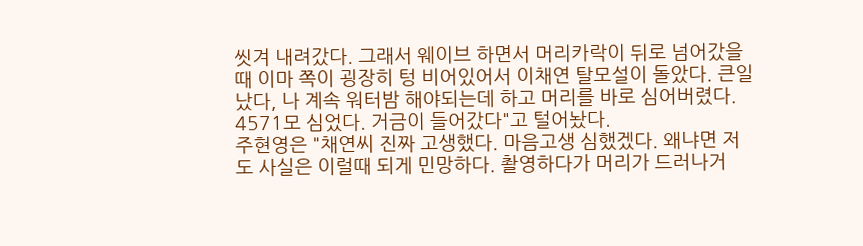씻겨 내려갔다. 그래서 웨이브 하면서 머리카락이 뒤로 넘어갔을때 이마 쪽이 굉장히 텅 비어있어서 이채연 탈모설이 돌았다. 큰일났다, 나 계속 워터밤 해야되는데 하고 머리를 바로 심어버렸다. 4571모 심었다. 거금이 들어갔다"고 털어놨다.
주현영은 "채연씨 진짜 고생했다. 마음고생 심했겠다. 왜냐면 저도 사실은 이럴때 되게 민망하다. 촬영하다가 머리가 드러나거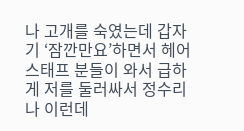나 고개를 숙였는데 갑자기 ‘잠깐만요’하면서 헤어 스태프 분들이 와서 급하게 저를 둘러싸서 정수리나 이런데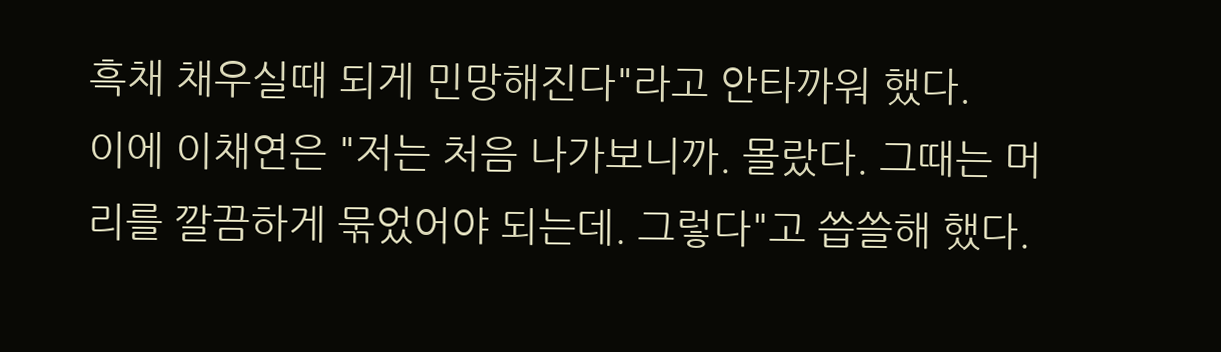흑채 채우실때 되게 민망해진다"라고 안타까워 했다.
이에 이채연은 "저는 처음 나가보니까. 몰랐다. 그때는 머리를 깔끔하게 묶었어야 되는데. 그렇다"고 씁쓸해 했다.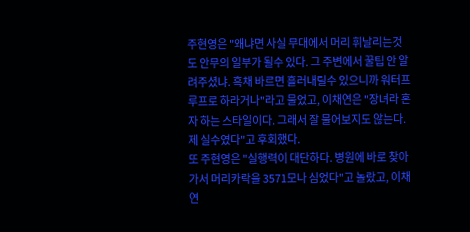주현영은 "왜냐면 사실 무대에서 머리 휘날리는것도 안무의 일부가 될수 있다. 그 주변에서 꿀팁 안 알려주셨냐. 흑채 바르면 흘러내릴수 있으니까 워터프루프로 하라거나"라고 물었고, 이채연은 "장녀라 혼자 하는 스타일이다. 그래서 잘 물어보지도 않는다. 제 실수였다"고 후회했다.
또 주현영은 "실행력이 대단하다. 병원에 바로 찾아가서 머리카락을 3571모나 심었다"고 놀랐고, 이채연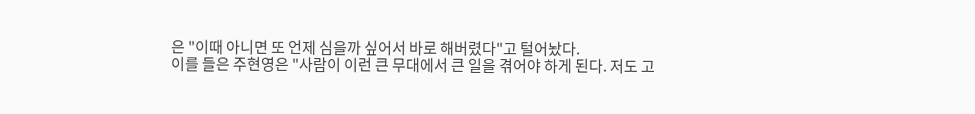은 "이때 아니면 또 언제 심을까 싶어서 바로 해버렸다"고 털어놨다.
이를 들은 주현영은 "사람이 이런 큰 무대에서 큰 일을 겪어야 하게 된다. 저도 고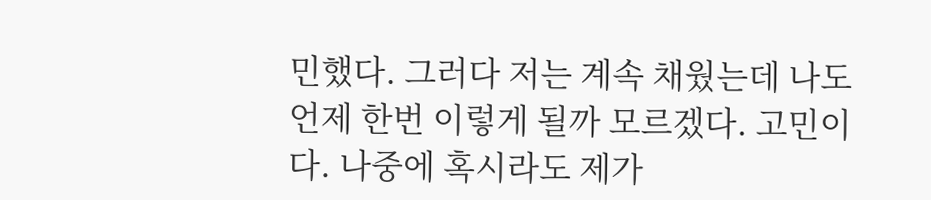민했다. 그러다 저는 계속 채웠는데 나도 언제 한번 이렇게 될까 모르겠다. 고민이다. 나중에 혹시라도 제가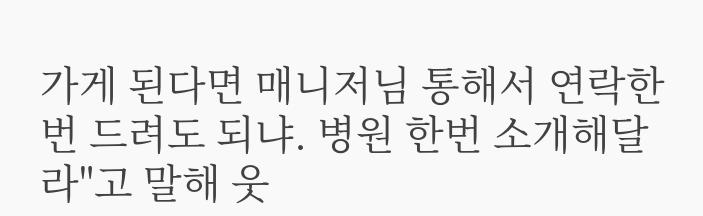가게 된다면 매니저님 통해서 연락한번 드려도 되냐. 병원 한번 소개해달라"고 말해 웃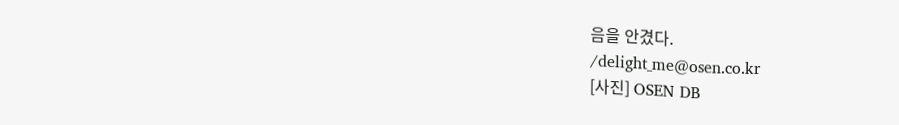음을 안겼다.
/delight_me@osen.co.kr
[사진] OSEN DB